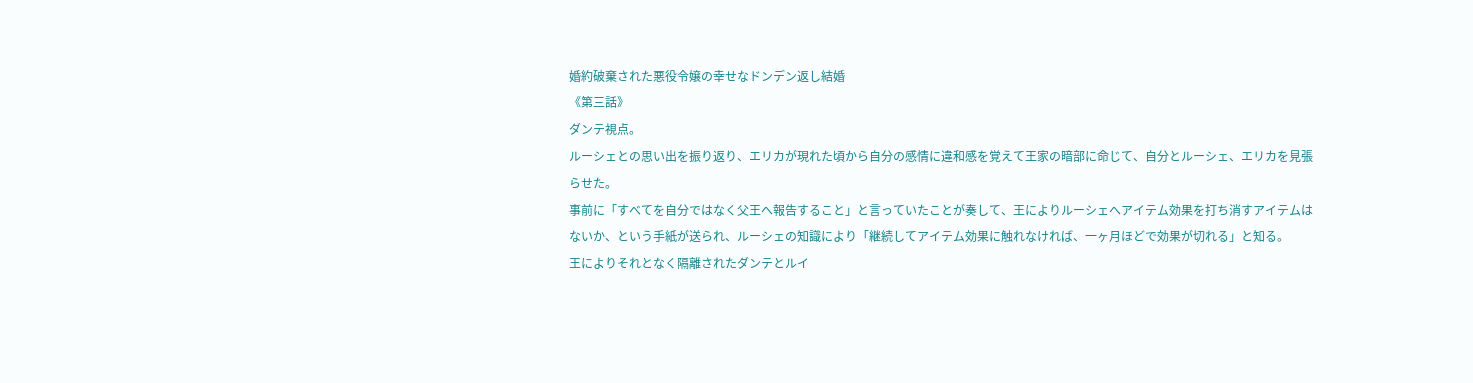婚約破棄された悪役令嬢の幸せなドンデン返し結婚
《第三話》
ダンテ視点。
ルーシェとの思い出を振り返り、エリカが現れた頃から自分の感情に違和感を覚えて王家の暗部に命じて、自分とルーシェ、エリカを見張らせた。
事前に「すべてを自分ではなく父王へ報告すること」と言っていたことが奏して、王によりルーシェへアイテム効果を打ち消すアイテムはないか、という手紙が送られ、ルーシェの知識により「継続してアイテム効果に触れなければ、一ヶ月ほどで効果が切れる」と知る。
王によりそれとなく隔離されたダンテとルイ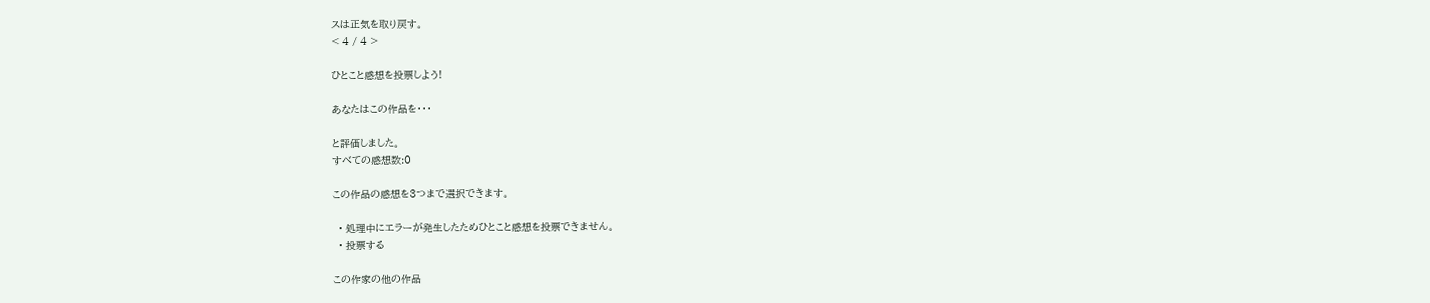スは正気を取り戻す。
< 4 / 4 >

ひとこと感想を投票しよう!

あなたはこの作品を・・・

と評価しました。
すべての感想数:0

この作品の感想を3つまで選択できます。

  • 処理中にエラーが発生したためひとこと感想を投票できません。
  • 投票する

この作家の他の作品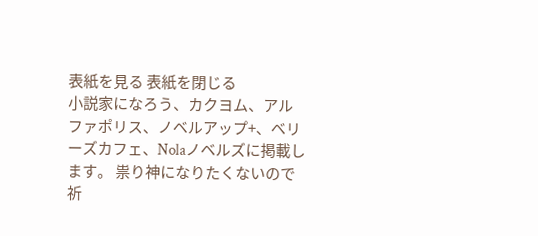表紙を見る 表紙を閉じる
小説家になろう、カクヨム、アルファポリス、ノベルアップ+、ベリーズカフェ、Nolaノベルズに掲載します。 祟り神になりたくないので祈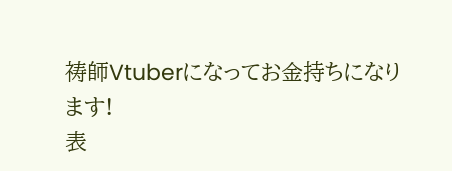祷師Vtuberになってお金持ちになります!
表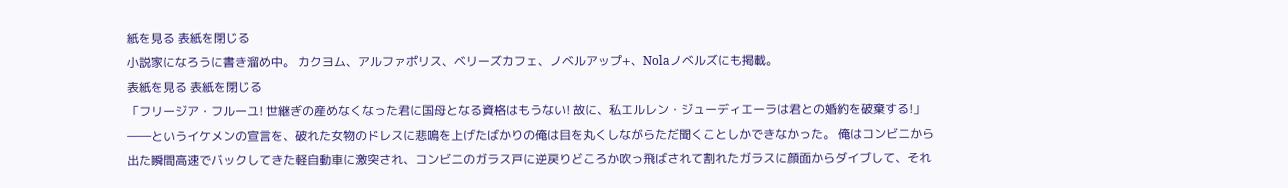紙を見る 表紙を閉じる
小説家になろうに書き溜め中。 カクヨム、アルファポリス、ベリーズカフェ、ノベルアップ+、Nolaノベルズにも掲載。
表紙を見る 表紙を閉じる
「フリージア・フルーユ! 世継ぎの産めなくなった君に国母となる資格はもうない! 故に、私エルレン・ジューディエーラは君との婚約を破棄する!」  ――というイケメンの宣言を、破れた女物のドレスに悲鳴を上げたばかりの俺は目を丸くしながらただ聞くことしかできなかった。 俺はコンビニから出た瞬間高速でバックしてきた軽自動車に激突され、コンビニのガラス戸に逆戻りどころか吹っ飛ばされて割れたガラスに顔面からダイブして、それ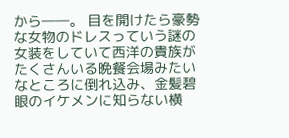から――。 目を開けたら豪勢な女物のドレスっていう謎の女装をしていて西洋の貴族がたくさんいる晩餐会場みたいなところに倒れ込み、金髪碧眼のイケメンに知らない横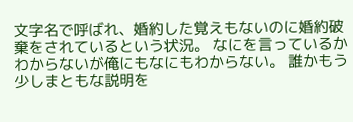文字名で呼ばれ、婚約した覚えもないのに婚約破棄をされているという状況。 なにを言っているかわからないが俺にもなにもわからない。 誰かもう少しまともな説明を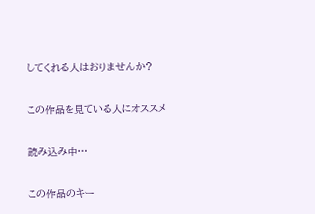してくれる人はおりませんか?

この作品を見ている人にオススメ

読み込み中…

この作品のキー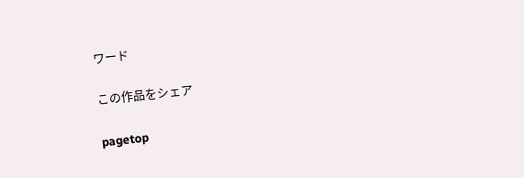ワード

この作品をシェア

pagetop